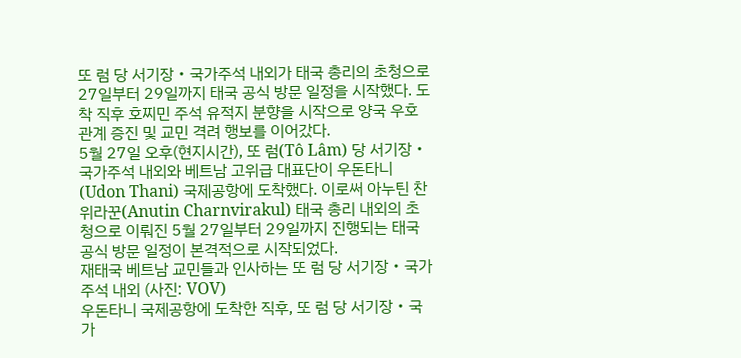또 럼 당 서기장‧국가주석 내외가 태국 총리의 초청으로 27일부터 29일까지 태국 공식 방문 일정을 시작했다. 도착 직후 호찌민 주석 유적지 분향을 시작으로 양국 우호 관계 증진 및 교민 격려 행보를 이어갔다.
5월 27일 오후(현지시간), 또 럼(Tô Lâm) 당 서기장‧국가주석 내외와 베트남 고위급 대표단이 우돈타니(Udon Thani) 국제공항에 도착했다. 이로써 아누틴 찬위라꾼(Anutin Charnvirakul) 태국 총리 내외의 초청으로 이뤄진 5월 27일부터 29일까지 진행되는 태국 공식 방문 일정이 본격적으로 시작되었다.
재태국 베트남 교민들과 인사하는 또 럼 당 서기장‧국가주석 내외 (사진: VOV)
우돈타니 국제공항에 도착한 직후, 또 럼 당 서기장‧국가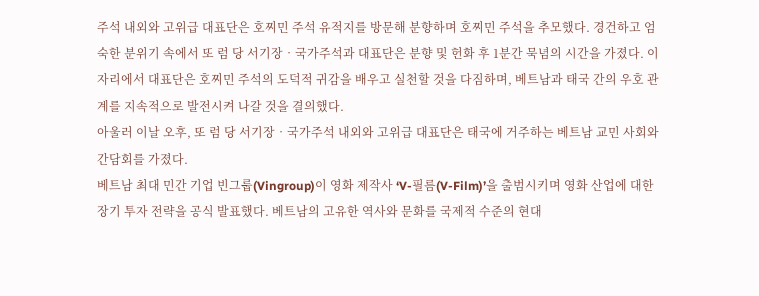주석 내외와 고위급 대표단은 호찌민 주석 유적지를 방문해 분향하며 호찌민 주석을 추모했다. 경건하고 엄숙한 분위기 속에서 또 럼 당 서기장‧국가주석과 대표단은 분향 및 헌화 후 1분간 묵념의 시간을 가졌다. 이 자리에서 대표단은 호찌민 주석의 도덕적 귀감을 배우고 실천할 것을 다짐하며, 베트남과 태국 간의 우호 관계를 지속적으로 발전시켜 나갈 것을 결의했다.
아울러 이날 오후, 또 럼 당 서기장‧국가주석 내외와 고위급 대표단은 태국에 거주하는 베트남 교민 사회와 간담회를 가졌다.
베트남 최대 민간 기업 빈그룹(Vingroup)이 영화 제작사 ‘V-필름(V-Film)’을 출범시키며 영화 산업에 대한 장기 투자 전략을 공식 발표했다. 베트남의 고유한 역사와 문화를 국제적 수준의 현대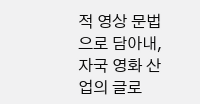적 영상 문법으로 담아내, 자국 영화 산업의 글로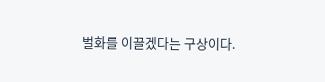벌화를 이끌겠다는 구상이다.